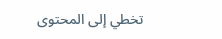تخطي إلى المحتوى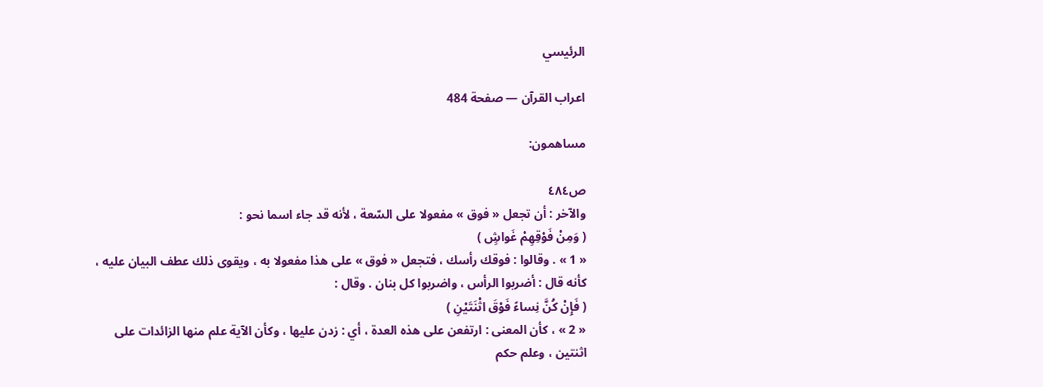الرئيسي

اعراب القرآن — صفحة 484

مساهمون:

ص٤٨٤
والآخر : أن تجعل « فوق » مفعولا على السّعة ، لأنه قد جاء اسما نحو :
( وَمِنْ فَوْقِهِمْ غَواشٍ )
« 1 » . وقالوا : فوقك رأسك ، فتجعل « فوق » على هذا مفعولا به ، ويقوى ذلك عطف البيان عليه ، كأنه قال : أضربوا الرأس ، واضربوا كل بنان . وقال :
( فَإِنْ كُنَّ نِساءً فَوْقَ اثْنَتَيْنِ )
« 2 » ، كأن المعنى : ارتفعن على هذه العدة ، أي : زدن عليها ، وكأن الآية علم منها الزائدات على اثنتين ، وعلم حكم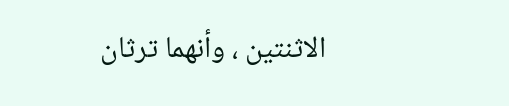الاثنتين ، وأنهما ترثان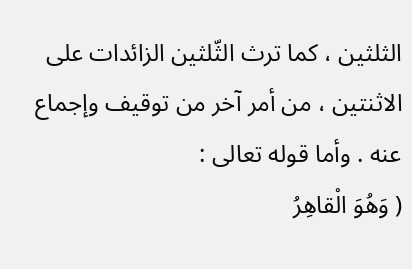الثلثين ، كما ترث الثّلثين الزائدات على الاثنتين ، من أمر آخر من توقيف وإجماع عنه . وأما قوله تعالى :
( وَهُوَ الْقاهِرُ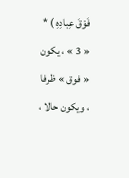فَوْقَ عِبادِهِ ) *
« 3 » ، يكون « فوق » ظرفا ، ويكون حالا ،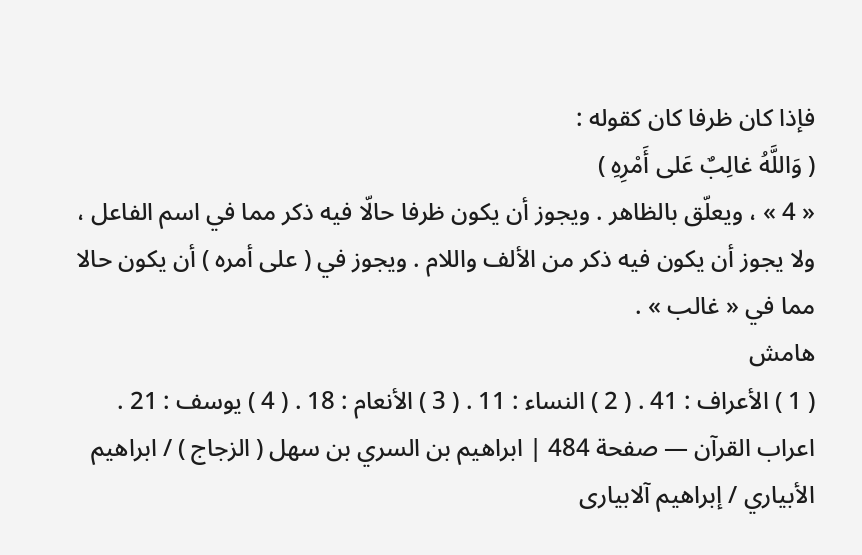فإذا كان ظرفا كان كقوله :
( وَاللَّهُ غالِبٌ عَلى أَمْرِهِ )
« 4 » ، ويعلّق بالظاهر . ويجوز أن يكون ظرفا حالّا فيه ذكر مما في اسم الفاعل ، ولا يجوز أن يكون فيه ذكر من الألف واللام . ويجوز في ( على أمره ) أن يكون حالا مما في « غالب » .
هامش
( 1 ) الأعراف : 41 . ( 2 ) النساء : 11 . ( 3 ) الأنعام : 18 . ( 4 ) يوسف : 21 .
اعراب القرآن — صفحة 484 | ابراهيم بن السري بن سهل ( الزجاج ) / ابراهيم الأبياري / إبراهيم آلابيارى